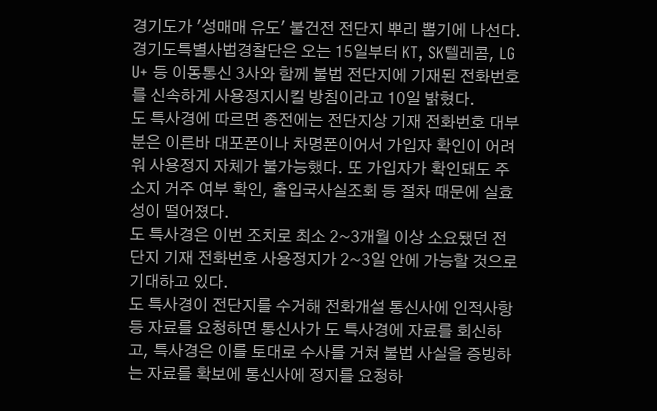경기도가 '성매매 유도' 불건전 전단지 뿌리 뽑기에 나선다.
경기도특별사법경찰단은 오는 15일부터 KT, SK텔레콤, LG U+ 등 이동통신 3사와 함께 불법 전단지에 기재된 전화번호를 신속하게 사용정지시킬 방침이라고 10일 밝혔다.
도 특사경에 따르면 종전에는 전단지상 기재 전화번호 대부분은 이른바 대포폰이나 차명폰이어서 가입자 확인이 어려워 사용정지 자체가 불가능했다. 또 가입자가 확인돼도 주소지 거주 여부 확인, 출입국사실조회 등 절차 때문에 실효성이 떨어졌다.
도 특사경은 이번 조치로 최소 2~3개월 이상 소요됐던 전단지 기재 전화번호 사용정지가 2~3일 안에 가능할 것으로 기대하고 있다.
도 특사경이 전단지를 수거해 전화개설 통신사에 인적사항 등 자료를 요청하면 통신사가 도 특사경에 자료를 회신하고, 특사경은 이를 토대로 수사를 거쳐 불법 사실을 증빙하는 자료를 확보에 통신사에 정지를 요청하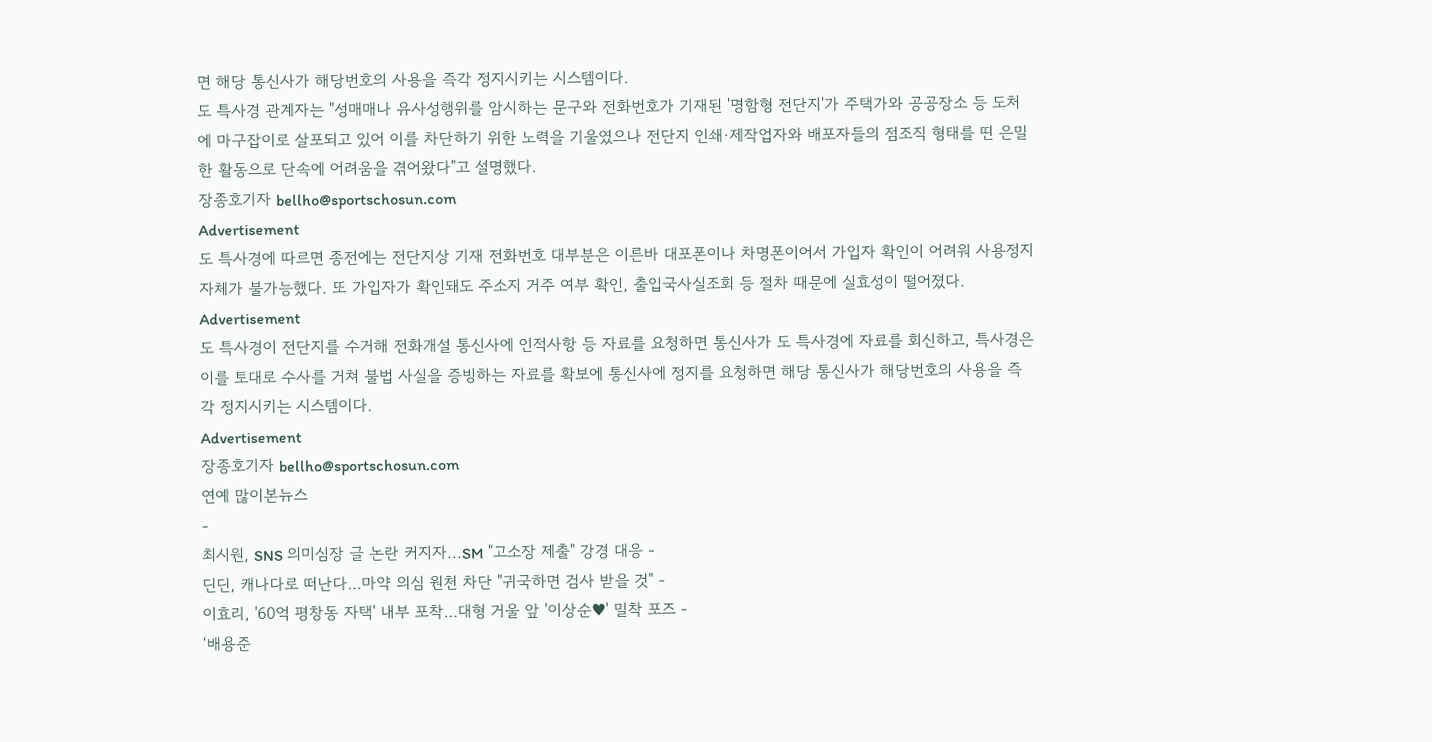면 해당 통신사가 해당번호의 사용을 즉각 정지시키는 시스템이다.
도 특사경 관계자는 "성매매나 유사성행위를 암시하는 문구와 전화번호가 기재된 '명함형 전단지'가 주택가와 공공장소 등 도처에 마구잡이로 살포되고 있어 이를 차단하기 위한 노력을 기울였으나 전단지 인쇄·제작업자와 배포자들의 점조직 형태를 띤 은밀한 활동으로 단속에 어려움을 겪어왔다"고 설명했다.
장종호기자 bellho@sportschosun.com
Advertisement
도 특사경에 따르면 종전에는 전단지상 기재 전화번호 대부분은 이른바 대포폰이나 차명폰이어서 가입자 확인이 어려워 사용정지 자체가 불가능했다. 또 가입자가 확인돼도 주소지 거주 여부 확인, 출입국사실조회 등 절차 때문에 실효성이 떨어졌다.
Advertisement
도 특사경이 전단지를 수거해 전화개설 통신사에 인적사항 등 자료를 요청하면 통신사가 도 특사경에 자료를 회신하고, 특사경은 이를 토대로 수사를 거쳐 불법 사실을 증빙하는 자료를 확보에 통신사에 정지를 요청하면 해당 통신사가 해당번호의 사용을 즉각 정지시키는 시스템이다.
Advertisement
장종호기자 bellho@sportschosun.com
연예 많이본뉴스
-
최시원, SNS 의미심장 글 논란 커지자...SM "고소장 제출" 강경 대응 -
딘딘, 캐나다로 떠난다…마약 의심 원천 차단 "귀국하면 검사 받을 것" -
이효리, '60억 평창동 자택' 내부 포착…대형 거울 앞 '이상순♥' 밀착 포즈 -
‘배용준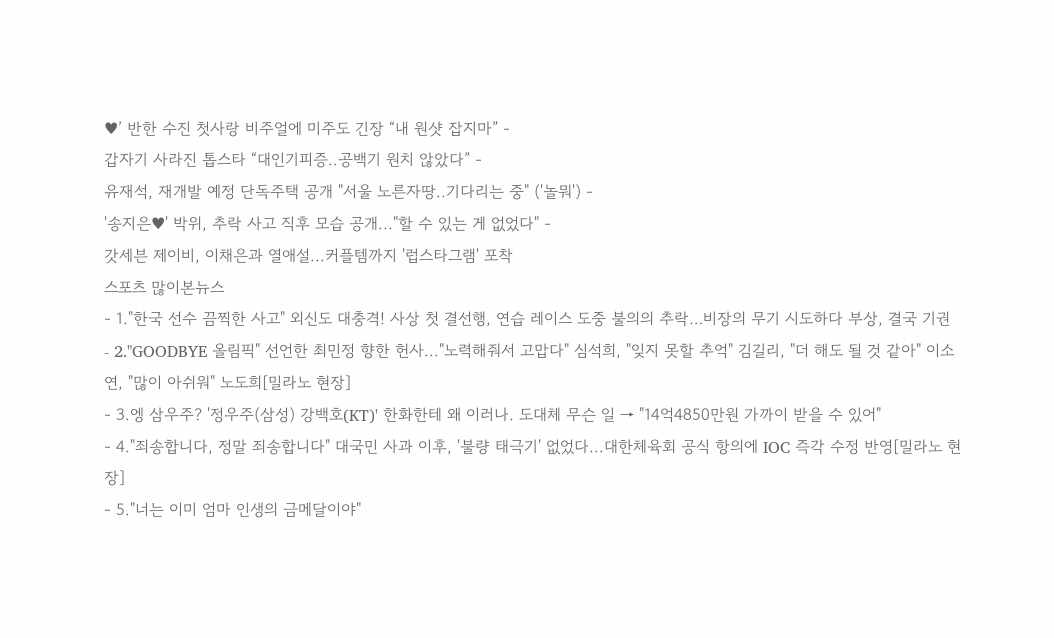♥’ 반한 수진 첫사랑 비주얼에 미주도 긴장 “내 원샷 잡지마” -
갑자기 사라진 톱스타 “대인기피증..공백기 원치 않았다” -
유재석, 재개발 예정 단독주택 공개 "서울 노른자땅..기다리는 중" ('놀뭐') -
'송지은♥' 박위, 추락 사고 직후 모습 공개..."할 수 있는 게 없었다" -
갓세븐 제이비, 이채은과 열애설...커플템까지 '럽스타그램' 포착
스포츠 많이본뉴스
- 1."한국 선수 끔찍한 사고" 외신도 대충격! 사상 첫 결선행, 연습 레이스 도중 불의의 추락…비장의 무기 시도하다 부상, 결국 기권
- 2."GOODBYE 올림픽" 선언한 최민정 향한 헌사..."노력해줘서 고맙다" 심석희, "잊지 못할 추억" 김길리, "더 해도 될 것 같아" 이소연, "많이 아쉬워" 노도희[밀라노 현장]
- 3.엥 삼우주? '정우주(삼성) 강백호(KT)' 한화한테 왜 이러나. 도대체 무슨 일 → "14억4850만원 가까이 받을 수 있어"
- 4."죄송합니다, 정말 죄송합니다" 대국민 사과 이후, '불량 태극기' 없었다...대한체육회 공식 항의에 IOC 즉각 수정 반영[밀라노 현장]
- 5."너는 이미 엄마 인생의 금메달이야"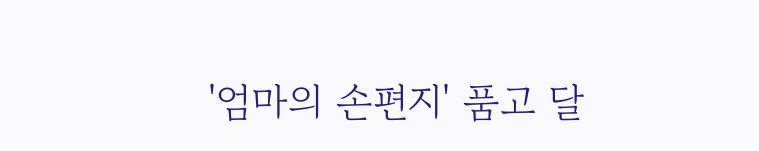'엄마의 손편지' 품고 달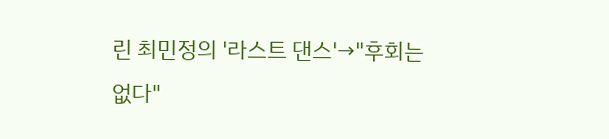린 최민정의 '라스트 댄스'→"후회는 없다"